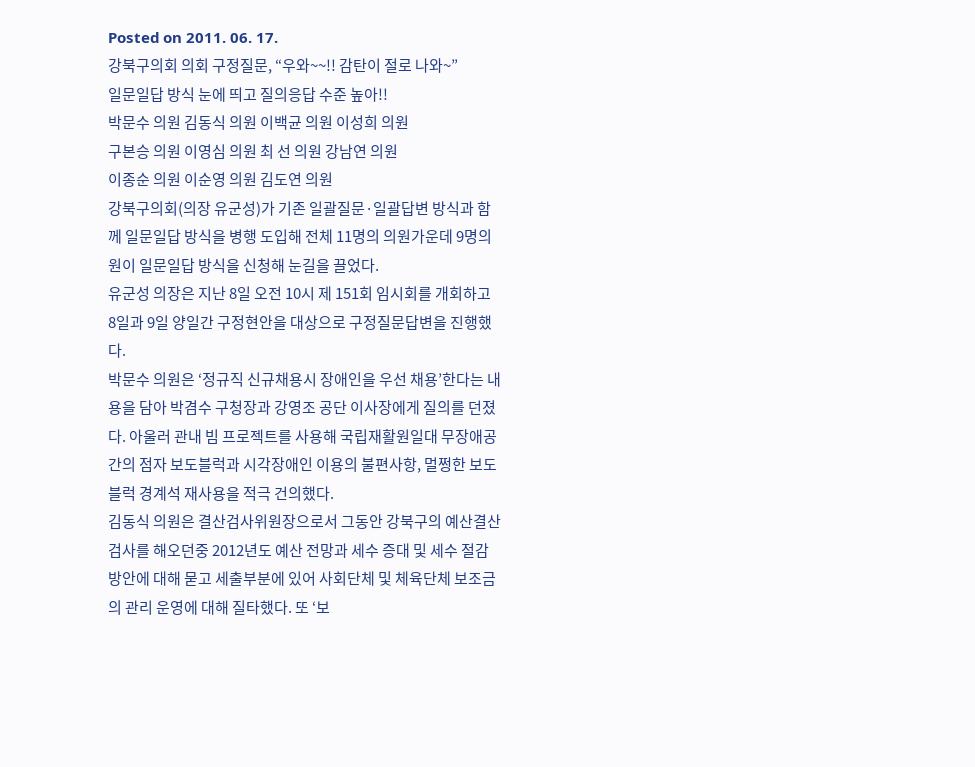Posted on 2011. 06. 17.
강북구의회 의회 구정질문, “우와~~!! 감탄이 절로 나와~”
일문일답 방식 눈에 띄고 질의응답 수준 높아!!
박문수 의원 김동식 의원 이백균 의원 이성희 의원
구본승 의원 이영심 의원 최 선 의원 강남연 의원
이종순 의원 이순영 의원 김도연 의원
강북구의회(의장 유군성)가 기존 일괄질문·일괄답변 방식과 함께 일문일답 방식을 병행 도입해 전체 11명의 의원가운데 9명의원이 일문일답 방식을 신청해 눈길을 끌었다.
유군성 의장은 지난 8일 오전 10시 제 151회 임시회를 개회하고 8일과 9일 양일간 구정현안을 대상으로 구정질문답변을 진행했다.
박문수 의원은 ‘정규직 신규채용시 장애인을 우선 채용’한다는 내용을 담아 박겸수 구청장과 강영조 공단 이사장에게 질의를 던졌다. 아울러 관내 빔 프로젝트를 사용해 국립재활원일대 무장애공간의 점자 보도블럭과 시각장애인 이용의 불편사항, 멀쩡한 보도블럭 경계석 재사용을 적극 건의했다.
김동식 의원은 결산검사위원장으로서 그동안 강북구의 예산결산검사를 해오던중 2012년도 예산 전망과 세수 증대 및 세수 절감 방안에 대해 묻고 세출부분에 있어 사회단체 및 체육단체 보조금의 관리 운영에 대해 질타했다. 또 ‘보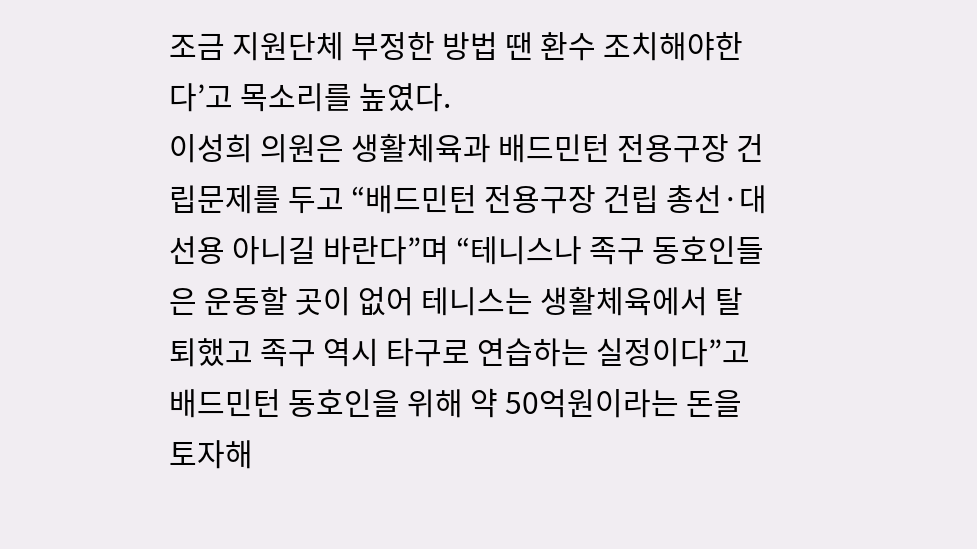조금 지원단체 부정한 방법 땐 환수 조치해야한다’고 목소리를 높였다.
이성희 의원은 생활체육과 배드민턴 전용구장 건립문제를 두고 “배드민턴 전용구장 건립 총선·대선용 아니길 바란다”며 “테니스나 족구 동호인들은 운동할 곳이 없어 테니스는 생활체육에서 탈퇴했고 족구 역시 타구로 연습하는 실정이다”고 배드민턴 동호인을 위해 약 50억원이라는 돈을 토자해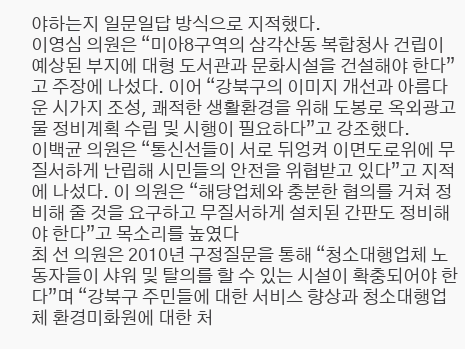야하는지 일문일답 방식으로 지적했다.
이영심 의원은 “미아8구역의 삼각산동 복합청사 건립이 예상된 부지에 대형 도서관과 문화시설을 건설해야 한다”고 주장에 나섰다. 이어 “강북구의 이미지 개선과 아름다운 시가지 조성, 쾌적한 생활환경을 위해 도봉로 옥외광고물 정비계획 수립 및 시행이 필요하다”고 강조했다.
이백균 의원은 “통신선들이 서로 뒤엉켜 이면도로위에 무질서하게 난립해 시민들의 안전을 위협받고 있다”고 지적에 나섰다. 이 의원은 “해당업체와 충분한 협의를 거쳐 정비해 줄 것을 요구하고 무질서하게 설치된 간판도 정비해야 한다”고 목소리를 높였다
최 선 의원은 2010년 구정질문을 통해 “청소대행업체 노동자들이 샤워 및 탈의를 할 수 있는 시설이 확충되어야 한다”며 “강북구 주민들에 대한 서비스 향상과 청소대행업체 환경미화원에 대한 처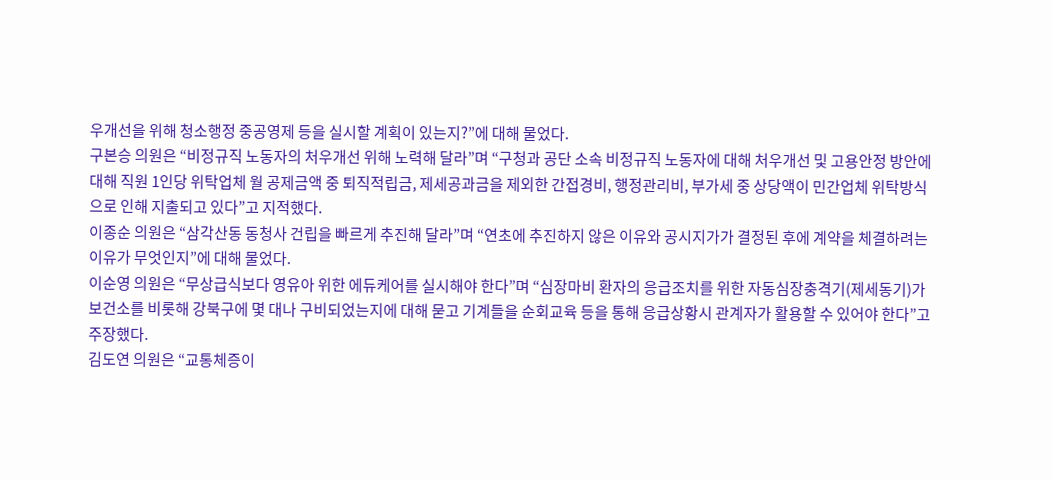우개선을 위해 청소행정 중공영제 등을 실시할 계획이 있는지?”에 대해 물었다.
구본승 의원은 “비정규직 노동자의 처우개선 위해 노력해 달라”며 “구청과 공단 소속 비정규직 노동자에 대해 처우개선 및 고용안정 방안에 대해 직원 1인당 위탁업체 월 공제금액 중 퇴직적립금, 제세공과금을 제외한 간접경비, 행정관리비, 부가세 중 상당액이 민간업체 위탁방식으로 인해 지출되고 있다”고 지적했다.
이종순 의원은 “삼각산동 동청사 건립을 빠르게 추진해 달라”며 “연초에 추진하지 않은 이유와 공시지가가 결정된 후에 계약을 체결하려는 이유가 무엇인지”에 대해 물었다.
이순영 의원은 “무상급식보다 영유아 위한 에듀케어를 실시해야 한다”며 “심장마비 환자의 응급조치를 위한 자동심장충격기(제세동기)가 보건소를 비롯해 강북구에 몇 대나 구비되었는지에 대해 묻고 기계들을 순회교육 등을 통해 응급상황시 관계자가 활용할 수 있어야 한다”고 주장했다.
김도연 의원은 “교통체증이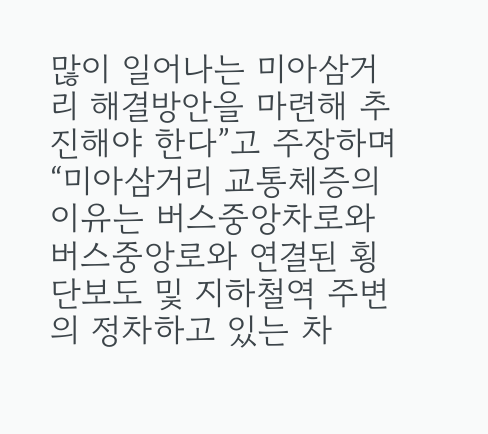많이 일어나는 미아삼거리 해결방안을 마련해 추진해야 한다”고 주장하며 “미아삼거리 교통체증의 이유는 버스중앙차로와 버스중앙로와 연결된 횡단보도 및 지하철역 주변의 정차하고 있는 차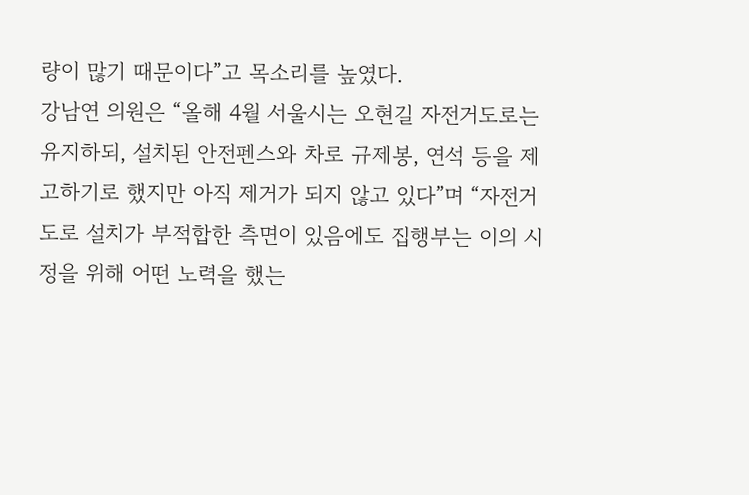량이 많기 때문이다”고 목소리를 높였다.
강남연 의원은 “올해 4월 서울시는 오현길 자전거도로는 유지하되, 설치된 안전펜스와 차로 규제봉, 연석 등을 제고하기로 했지만 아직 제거가 되지 않고 있다”며 “자전거도로 설치가 부적합한 측면이 있음에도 집행부는 이의 시정을 위해 어떤 노력을 했는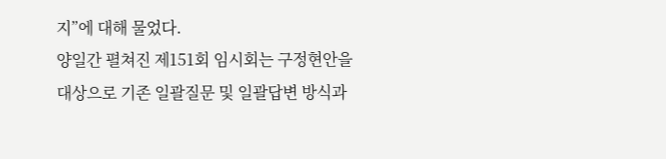지”에 대해 물었다.
양일간 펼쳐진 제151회 임시회는 구정현안을 대상으로 기존 일괄질문 및 일괄답변 방식과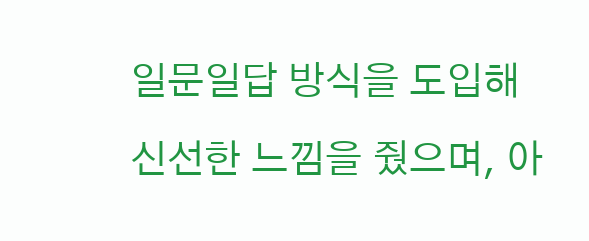일문일답 방식을 도입해 신선한 느낌을 줬으며, 아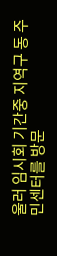울러 임시회 기간중 지역구 동 주민센터를 방문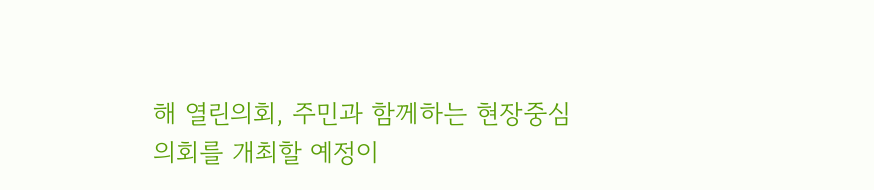해 열린의회, 주민과 함께하는 현장중심 의회를 개최할 예정이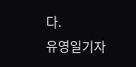다.
유영일기자